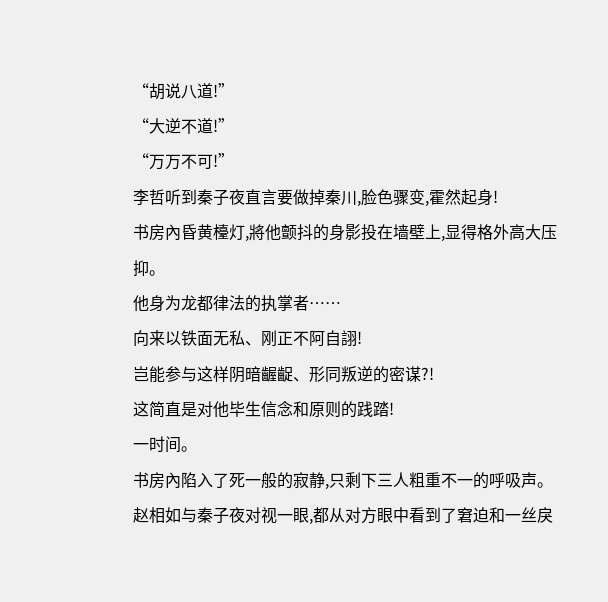“胡说八道!”
“大逆不道!”
“万万不可!”
李哲听到秦子夜直言要做掉秦川,脸色骤变,霍然起身!
书房內昏黄檯灯,將他颤抖的身影投在墙壁上,显得格外高大压抑。
他身为龙都律法的执掌者……
向来以铁面无私、刚正不阿自詡!
岂能参与这样阴暗齷齪、形同叛逆的密谋?!
这简直是对他毕生信念和原则的践踏!
一时间。
书房內陷入了死一般的寂静,只剩下三人粗重不一的呼吸声。
赵相如与秦子夜对视一眼,都从对方眼中看到了窘迫和一丝戾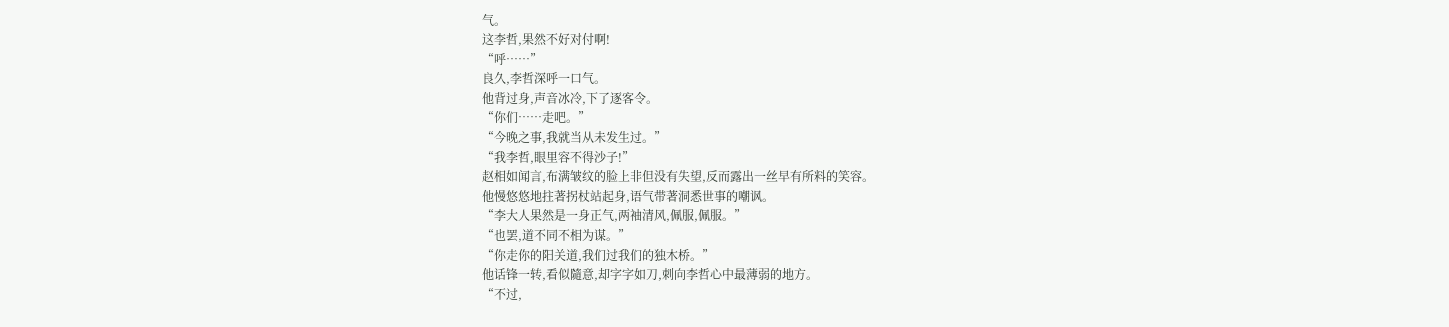气。
这李哲,果然不好对付啊!
“呼……”
良久,李哲深呼一口气。
他背过身,声音冰冷,下了逐客令。
“你们……走吧。”
“今晚之事,我就当从未发生过。”
“我李哲,眼里容不得沙子!”
赵相如闻言,布满皱纹的脸上非但没有失望,反而露出一丝早有所料的笑容。
他慢悠悠地拄著拐杖站起身,语气带著洞悉世事的嘲讽。
“李大人果然是一身正气,两袖清风,佩服,佩服。”
“也罢,道不同不相为谋。”
“你走你的阳关道,我们过我们的独木桥。”
他话锋一转,看似隨意,却字字如刀,刺向李哲心中最薄弱的地方。
“不过,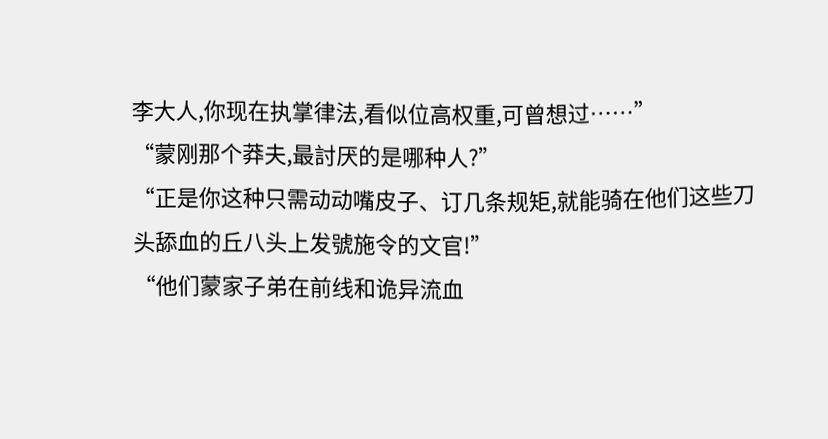李大人,你现在执掌律法,看似位高权重,可曾想过……”
“蒙刚那个莽夫,最討厌的是哪种人?”
“正是你这种只需动动嘴皮子、订几条规矩,就能骑在他们这些刀头舔血的丘八头上发號施令的文官!”
“他们蒙家子弟在前线和诡异流血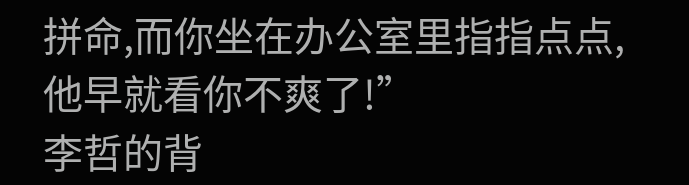拼命,而你坐在办公室里指指点点,他早就看你不爽了!”
李哲的背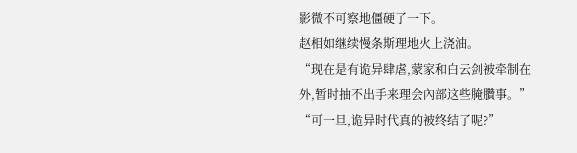影微不可察地僵硬了一下。
赵相如继续慢条斯理地火上浇油。
“现在是有诡异肆虐,蒙家和白云剑被牵制在外,暂时抽不出手来理会內部这些腌臢事。”
“可一旦,诡异时代真的被终结了呢?”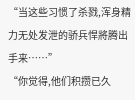“当这些习惯了杀戮,浑身精力无处发泄的骄兵悍將腾出手来……”
“你觉得,他们积攒已久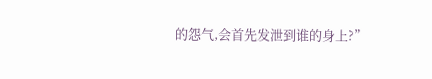的怨气,会首先发泄到谁的身上?”